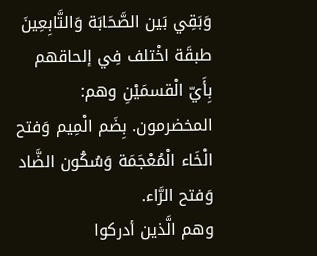وَبَقِي بَين الصَّحَابَة وَالتَّابِعِينَ طبقَة اخْتلف فِي إلحاقهم بِأَيّ الْقسمَيْنِ وهم: المخضرمون. بِضَم الْمِيم وَفتح الْخَاء الْمُعْجَمَة وَسُكُون الضَّاد وَفتح الرَّاء.
وهم الَّذين أدركوا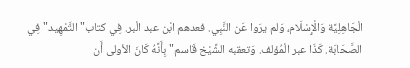الْجَاهِلِيَّة وَالْإِسْلَام، وَلم يرَوا عَن النَّبِي. فعدهم ابْن عبد الْبر. فِي كتاب"التَّمْهِيد"فِي الصَّحَابَة. كَذَا عبر الْمُؤلف. وَتعقبه الشَّيْخ قَاسم"بِأَنَّهُ كَانَ الأولى أَن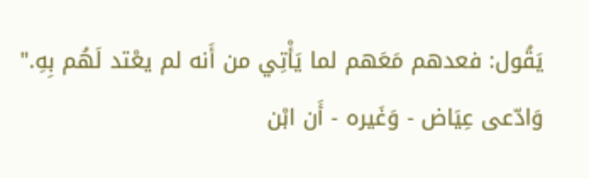يَقُول: فعدهم مَعَهم لما يَأْتِي من أَنه لم يعْتد لَهُم بِهِ."
وَادّعى عِيَاض - وَغَيره - أَن ابْن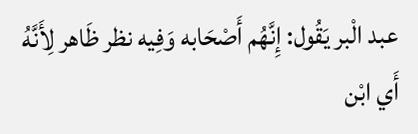عبد الْبر يَقُول: إِنَّهُم أَصْحَابه وَفِيه نظر ظَاهر لِأَنَّهُ أَي ابْن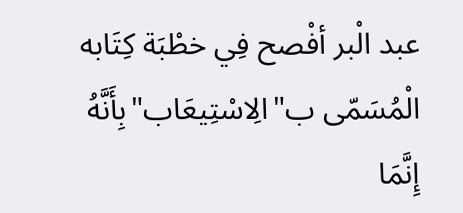عبد الْبر أفْصح فِي خطْبَة كِتَابه الْمُسَمّى ب"الِاسْتِيعَاب"بِأَنَّهُ إِنَّمَا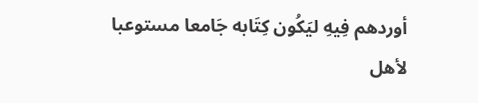أوردهم فِيهِ ليَكُون كِتَابه جَامعا مستوعبا لأهل